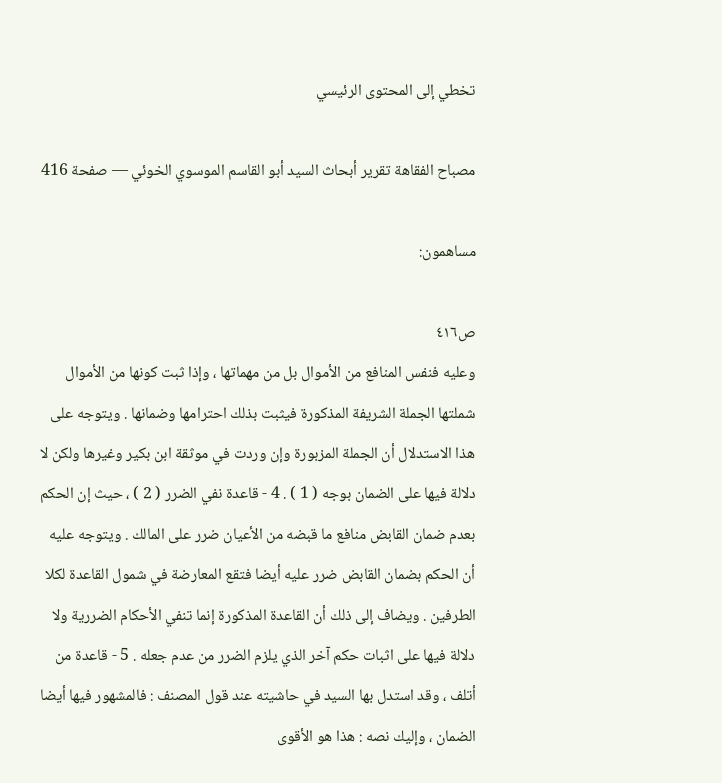تخطي إلى المحتوى الرئيسي

مصباح الفقاهة تقرير أبحاث السيد أبو القاسم الموسوي الخوئي — صفحة 416

مساهمون:

ص٤١٦
وعليه فنفس المنافع من الأموال بل من مهماتها ، وإذا ثبت كونها من الأموال شملتها الجملة الشريفة المذكورة فيثبت بذلك احترامها وضمانها . ويتوجه على هذا الاستدلال أن الجملة المزبورة وإن وردت في موثقة ابن بكير وغيرها ولكن لا دلالة فيها على الضمان بوجه ( 1 ) . 4 - قاعدة نفي الضرر ( 2 ) ، حيث إن الحكم بعدم ضمان القابض منافع ما قبضه من الأعيان ضرر على المالك . ويتوجه عليه أن الحكم بضمان القابض ضرر عليه أيضا فتقع المعارضة في شمول القاعدة لكلا الطرفين . ويضاف إلى ذلك أن القاعدة المذكورة إنما تنفي الأحكام الضررية ولا دلالة فيها على اثبات حكم آخر الذي يلزم الضرر من عدم جعله . 5 - قاعدة من أتلف ، وقد استدل بها السيد في حاشيته عند قول المصنف : فالمشهور فيها أيضا الضمان ، وإليك نصه : هذا هو الأقوى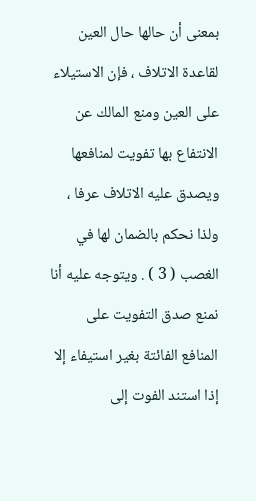بمعنى أن حالها حال العين لقاعدة الاتلاف ، فإن الاستيلاء على العين ومنع المالك عن الانتفاع بها تفويت لمنافعها ويصدق عليه الاتلاف عرفا ، ولذا نحكم بالضمان لها في الغصب ( 3 ) . ويتوجه عليه أنا نمنع صدق التفويت على المنافع الفائتة بغير استيفاء إلا إذا استند الفوت إلى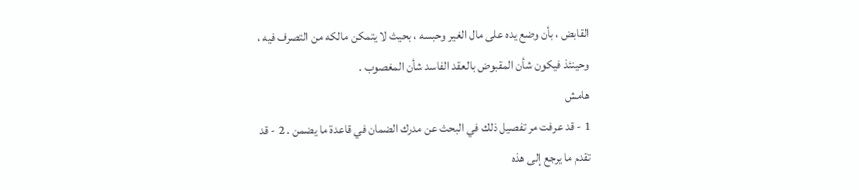القابض ، بأن وضع يده على مال الغير وحبسه ، بحيث لا يتمكن مالكه من التصرف فيه ، وحينئذ فيكون شأن المقبوض بالعقد الفاسد شأن المغصوب .
هامش
1 - قد عرفت مر تفصيل ذلك في البحث عن مدرك الضمان في قاعدة ما يضمن . 2 - قد تقدم ما يرجع إلى هذه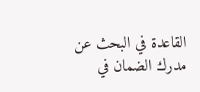القاعدة في البحث عن مدرك الضمان في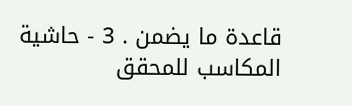قاعدة ما يضمن . 3 - حاشية المكاسب للمحقق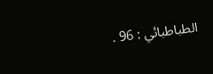الطباطبائي : 96 .